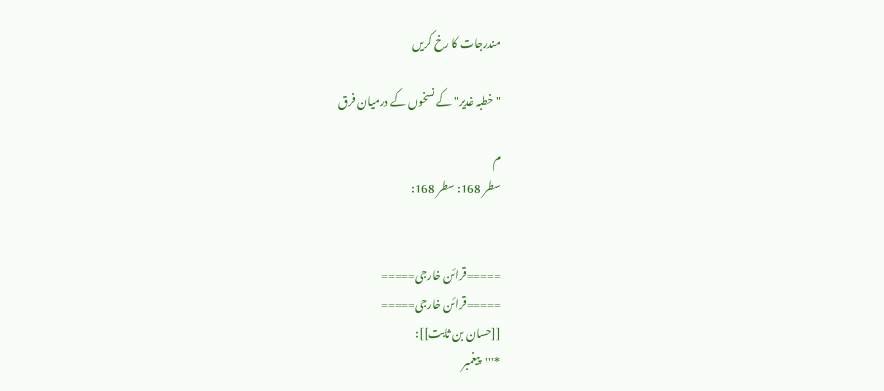مندرجات کا رخ کریں

"خطبہ غدیر" کے نسخوں کے درمیان فرق

م
سطر 168: سطر 168:


=====قرائن خارجی=====
=====قرائن خارجی=====
[[حسان بن ثابت]]:
*'''پیغمبر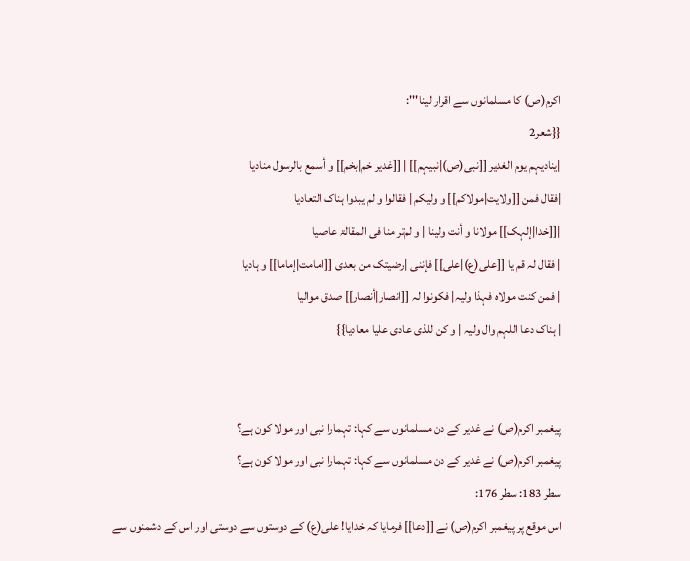اکرم(ص) کا مسلمانوں سے اقرار لینا''':
{{شعر2
|ینادیہم یوم الغدیر [[نبی(ص)|نبیہم]] | [[غدیر خم|بخم]] و أسمع بالرسول منادیا
|فقال فمن [[ولایت|مولاکم]] و ولیکم | فقالوا و لم یبدوا ہناک التعادیا
|[[خدا|إلہک]] مولانا و أنت ولینا | و لم‌تر منا فی المقالۃ عاصیا
| فقال لہ قم یا [[علی(ع)|علی]] فإننی |رضیتک من بعدی [[امامت|إماما]] و ہادیا
| فمن کنت مولاہ فہذا ولیہ| فکونوا لہ [[انصار|أنصار]] صدق موالیا
| ہناک دعا اللہم وال ولیہ | و کن للذی عادی علیا معادیا}}


پیغمبر اکرم(ص) نے غدیر کے دن مسلمانوں سے کہا: تہمارا نبی اور مولا کون ہے؟
پیغمبر اکرم(ص) نے غدیر کے دن مسلمانوں سے کہا: تہمارا نبی اور مولا کون ہے؟
سطر 183: سطر 176:
اس موقع پر پیغمبر اکرم(ص) نے [[دعا]] فرمایا کہ خدایا! علی(ع) کے دوستوں سے دوستی اور اس کے دشمنوں سے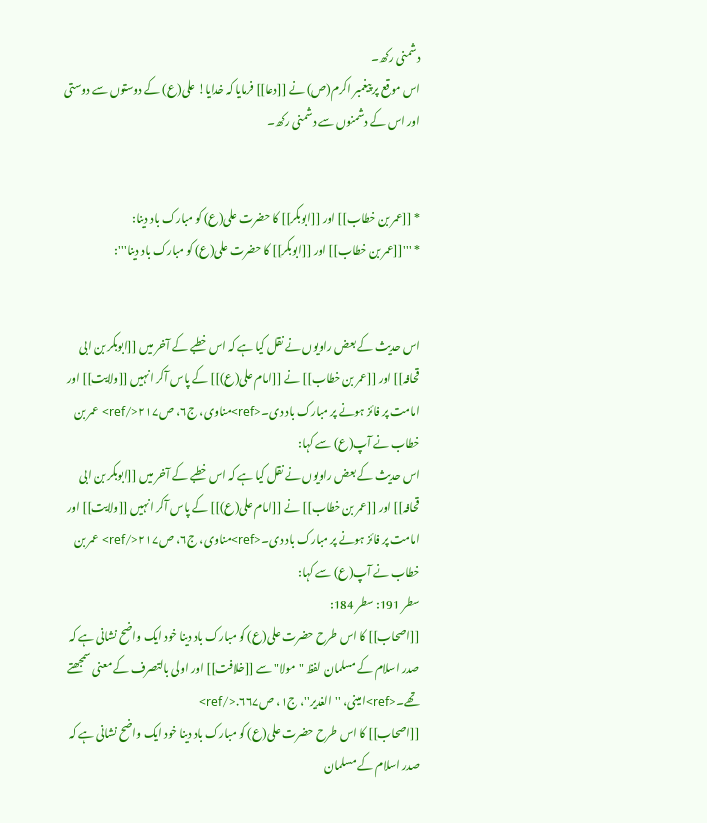دشمنی رکھ۔
اس موقع پر پیغمبر اکرم(ص) نے [[دعا]] فرمایا کہ خدایا! علی(ع) کے دوستوں سے دوستی اور اس کے دشمنوں سے دشمنی رکھ۔


* [[عمر بن خطاب]] اور [[ابوبکر]] کا حضرت علی(ع) کو مبارک باد دینا:
* '''[[عمر بن خطاب]] اور [[ابوبکر]] کا حضرت علی(ع) کو مبارک باد دینا''':


اس حدیث کے بعض راویوں نے نقل کیا ہے کہ اس خطبے کے آخر میں [[ابوبکر بن ابی قحافہ]] اور [[عمر بن خطاب]] نے [[امام علی(ع)]] کے پاس آکر انہیں [[ولایت]] اور امامت پر فائز ہونے پر مبارک باد دی۔<ref>مناوی، ج۶، ص۲۱۷</ref> عمر بن خطاب نے آپ(ع) سے کہا:
اس حدیث کے بعض راویوں نے نقل کیا ہے کہ اس خطبے کے آخر میں [[ابوبکر بن ابی قحافہ]] اور [[عمر بن خطاب]] نے [[امام علی(ع)]] کے پاس آکر انہیں [[ولایت]] اور امامت پر فائز ہونے پر مبارک باد دی۔<ref>مناوی، ج۶، ص۲۱۷</ref> عمر بن خطاب نے آپ(ع) سے کہا:
سطر 191: سطر 184:
[[اصحاب]] کا اس طرح حضرت علی(ع) کو مبارک باد دینا خود ایک واضح نشانی ہے کہ صدر اسلام کے مسلمان لفظ "مولا" سے [[خلافت]] اور اولی بالتصرف کے معنی سمجھتے تھے۔<ref>امینی، ''الغدیر''، ج۱، ص۶۶۷.</ref>
[[اصحاب]] کا اس طرح حضرت علی(ع) کو مبارک باد دینا خود ایک واضح نشانی ہے کہ صدر اسلام کے مسلمان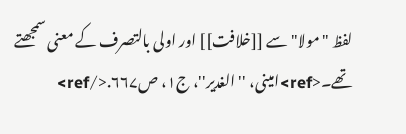لفظ "مولا" سے [[خلافت]] اور اولی بالتصرف کے معنی سمجھتے تھے۔<ref>امینی، ''الغدیر''، ج۱، ص۶۶۷.</ref>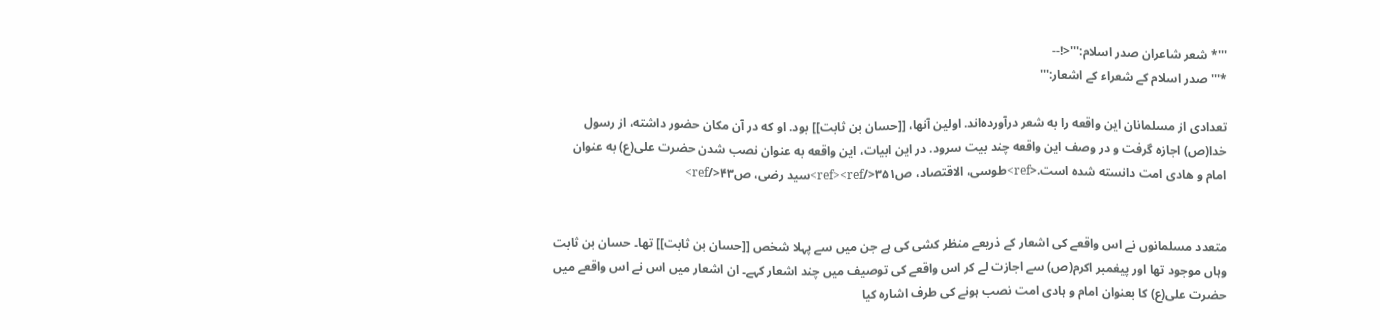'''* شعر شاعران صدر اسلام:'''<!--
*''' صدر اسلام کے شعراء کے اشعار:'''

تعدادی از مسلمانان این واقعه را به شعر درآورده‌اند. اولین آنها، [[حسان بن ثابت]] بود. او که در آن مکان حضور داشته، از رسول خدا(ص) اجازه گرفت و در وصف این واقعه چند بیت سرود. در این ابیات، این واقعه به عنوان نصب شدن حضرت علی(ع) به عنوان امام و هادی امت دانسته شده است.<ref>طوسی، الاقتصاد، ص۳۵۱</ref><ref>سید رضی، ص۴۳</ref>


متعدد مسلمانوں نے اس واقعے کی اشعار کے ذریعے منظر کشی کی ہے جن میں سے پہلا شخص [[حسان بن ثابت]] تھا۔ حسان بن ثابت وہاں موجود تھا اور پیغمبر اکرم(ص) سے اجازت لے کر اس واقعے کی توصیف میں چند اشعار کہے۔ ان اشعار میں اس نے اس واقعے میں حضرت علی(ع) کا بعنوان امام و ہادی امت نصب ہونے کی طرف اشارہ کیا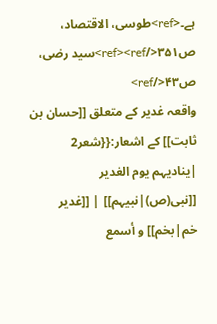ہے۔<ref>طوسی، الاقتصاد، ص۳۵۱</ref><ref>سید رضی، ص۴۳</ref>
واقعہ غدیر کے متعلق [[حسان بن ثابت]] کے اشعار:{{شعر2
|ینادیہم یوم الغدیر [[نبی(ص)|نبیہم]] | [[غدیر خم|بخم]] و أسمع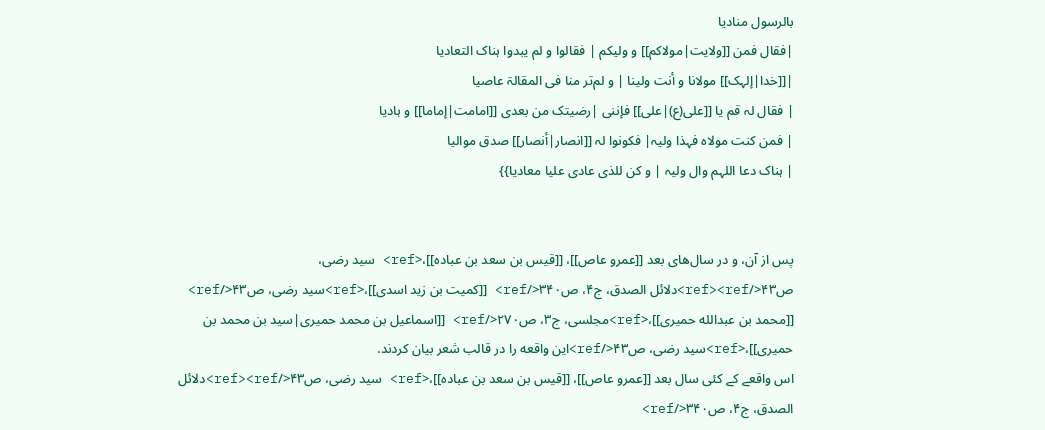بالرسول منادیا
|فقال فمن [[ولایت|مولاکم]] و ولیکم | فقالوا و لم یبدوا ہناک التعادیا
|[[خدا|إلہک]] مولانا و أنت ولینا | و لم‌تر منا فی المقالۃ عاصیا
| فقال لہ قم یا [[علی(ع)|علی]] فإننی |رضیتک من بعدی [[امامت|إماما]] و ہادیا
| فمن کنت مولاہ فہذا ولیہ| فکونوا لہ [[انصار|أنصار]] صدق موالیا
| ہناک دعا اللہم وال ولیہ | و کن للذی عادی علیا معادیا}}


پس از آن، و در سال‌های بعد [[عمرو عاص]]، [[قیس بن سعد بن عباده]]،<ref> سید رضی، ص۴۳</ref><ref>دلائل الصدق، ج‌۴، ص۳۴۰</ref> [[کمیت بن زید اسدی]]،<ref>سید رضی، ص۴۳</ref> [[محمد بن عبدالله حمیری]]،<ref>مجلسی، ج۳، ص۲۷۰</ref> [[اسماعیل بن محمد حمیری|سید بن محمد بن حمیری]]،<ref>سید رضی، ص۴۳</ref>این واقعه را در قالب شعر بیان کردند.
اس واقعے کے کئی سال بعد [[عمرو عاص]]، [[قیس بن سعد بن عبادہ]]،<ref> سید رضی، ص۴۳</ref><ref>دلائل الصدق، ج‌۴، ص۳۴۰</ref>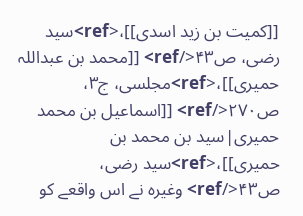[[کمیت بن زید اسدی]]،<ref>سید رضی، ص۴۳</ref> [[محمد بن عبداللہ حمیری]]،<ref>مجلسی، ج۳، ص۲۷۰</ref> [[اسماعیل بن محمد حمیری|سید بن محمد بن حمیری]]،<ref>سید رضی، ص۴۳</ref> وغیرہ نے اس واقعے کو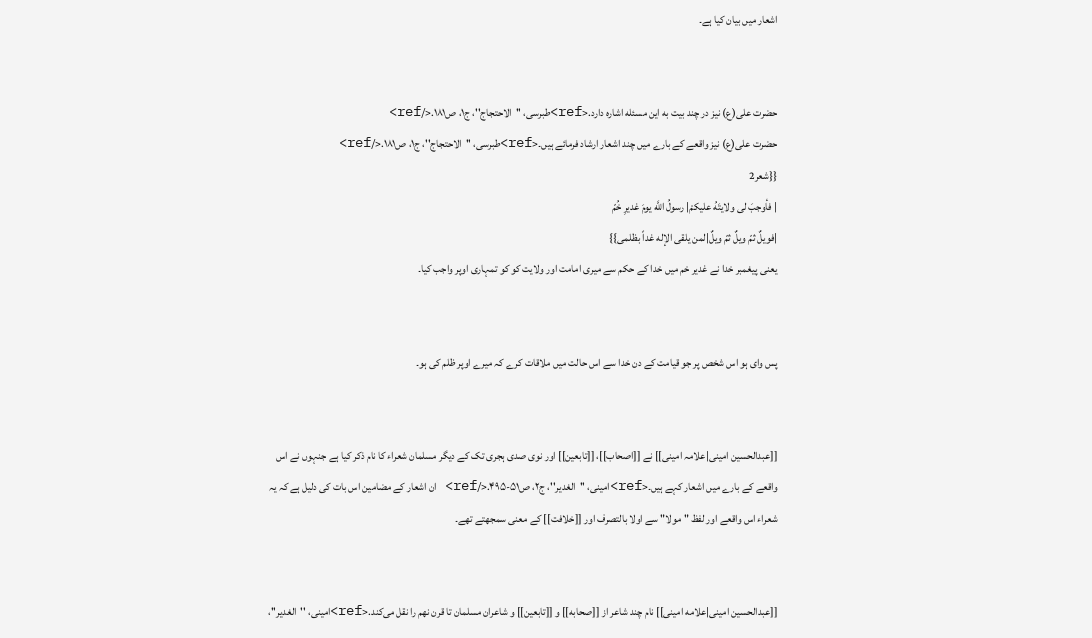اشعار میں بیان کیا ہے۔


حضرت علی(ع) نیز در چند بیت به این مسئله اشاره دارد.<ref>طبرسی، ''الاحتجاج''، ج۱، ص۱۸۱.</ref>
حضرت علی(ع) نیز واقعے کے بارے میں چند اشعار ارشاد فرمائے ہیں۔<ref>طبرسی، ''الاحتجاج''، ج۱، ص۱۸۱.</ref>
{{شعر2
| فأوجبَ لی ولایتَهُ علیکمْ| رسولُ اللَّه یومَ غدیرِ خُمّ
|فویلٌ ثمّ ویلٌ ثمّ ویلٌ|لمن یلقی الإله غداً بظلمی}}
یعنی پیغمبر خدا نے غدیر خم میں خدا کے حکم سے میری امامت اور ولایت کو کو تمہاری اوپر واجب کیا۔


پس وای ہو اس شخص پر جو قیامت کے دن خدا سے اس حالت میں ملاقات کرے کہ میرے اوپر ظلم کی ہو۔


[[عبدالحسین امینی|علامہ امینی]] نے [[اصحاب]]، [[تابعین]] اور نوی صدی ہجری تک کے دیگر مسلمان شعراء کا نام ذکر کیا ہے جنہوں نے اس واقعے کے بارے میں اشعار کہے ہیں۔<ref>امینی، ''الغدیر''، ج۲، ص۵۱-۴۹۵.</ref> ان اشعار کے مضامین اس بات کی دلیل ہے کہ یہ شعراء اس واقعے اور لفظ "مولا" سے اولا بالتصرف اور [[خلافت]] کے معنی سمجھتے تھے۔


[[عبدالحسین امینی|علامه امینی]] نام چند شاعر از [[صحابه]] و [[تابعین]] و شاعران مسلمان تا قرن نهم را نقل می‌کند.<ref>امینی، ''الغدیر''،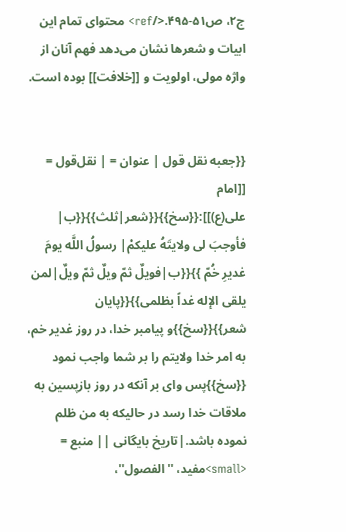ج۲، ص۵۱-۴۹۵.</ref> محتوای تمام این ابیات و شعرها نشان می‌دهد فهم آنان از واژه مولی، اولویت و [[خلافت]] بوده است.


{{جعبه نقل قول | عنوان = | نقل‌قول = [[امام علی(ع)]]:{{سخ}}{{شعر|ثلث}}{{ب| فأوجبَ لی ولایتَهُ علیکمْ| رسولُ اللَّه یومَ غدیرِ خُمّ }}{{ب|فویلٌ ثمّ ویلٌ ثمّ ویلٌ|لمن یلقی الإله غداً بظلمی}}{{پایان شعر}}{{سخ}}و پیامبر خدا، در روز غدیر خم، به امر خدا ولایتم را بر شما واجب نمود {{سخ}}پس وای بر آنکه در روز بازپسین به ملاقات خدا رسد در حالیکه به من ظلم نموده باشد.|تاریخ بایگانی || منبع = <small>مفید، ''الفصول''،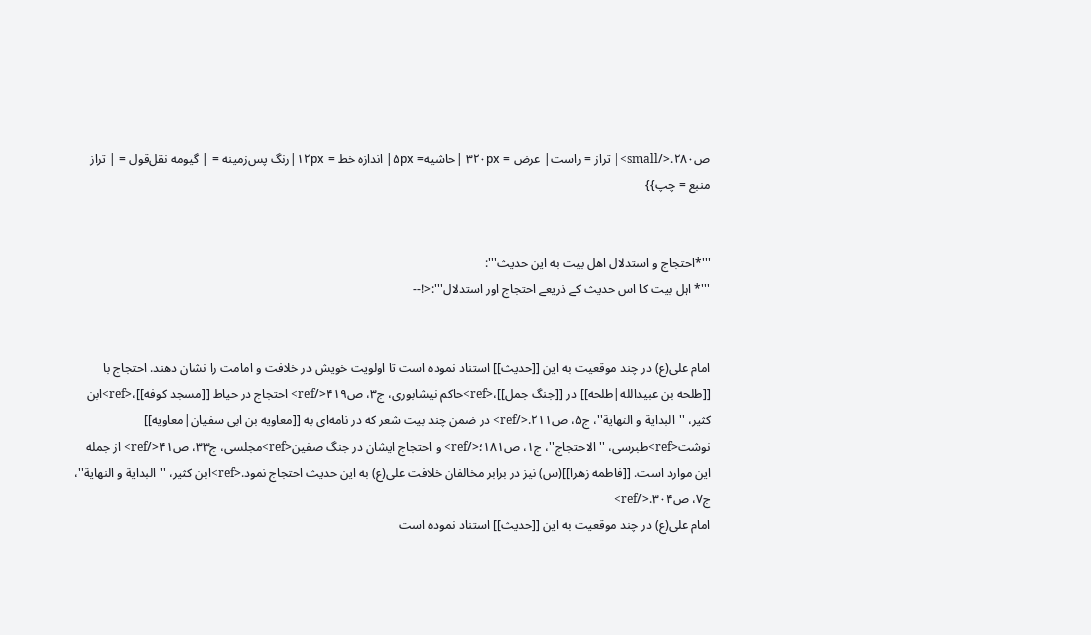ص۲۸۰.</small>| تراز = راست| عرض = ۳۲۰px |حاشیه= ۵px| اندازه خط = ۱۲px|رنگ پس‌زمینه = | گیومه نقل‌قول = | تراز منبع = چپ}}


'''*احتجاج و استدلال اهل بیت به این حدیث''':
'''* اہل بیت کا اس حدیث کے ذریعے احتجاج اور استدلال''':<!--


امام علی(ع) در چند موقعیت به این [[حدیث]] استناد نموده است تا اولویت خویش در خلافت و امامت را نشان دهند. احتجاج با [[طلحه بن عبیدالله|طلحه]] در [[جنگ جمل]]،<ref>حاکم نیشابوری، ج۳، ص۴۱۹</ref> احتجاج در حیاط [[مسجد کوفه]]،<ref>ابن کثیر، ''البدایة و النهایة''، ج۵، ص۲۱۱.</ref> در ضمن چند بیت شعر که در نامه‌ای به [[معاویه بن ابی سفیان|معاویه]] نوشت<ref>طبرسی، ''الاحتجاج''، ج۱، ص۱۸۱؛</ref> و احتجاج ایشان در جنگ صفین<ref>مجلسی، ج۳۳، ص۴۱</ref> از جمله این موارد است. [[فاطمه زهرا]](س) نیز در برابر مخالفان خلافت علی(ع) به این حدیث احتجاج نمود.<ref>ابن کثیر، ''البدایة و النهایة''، ج۷، ص۳۰۴.</ref>
امام علی(ع) در چند موقعیت به این [[حدیث]] استناد نموده است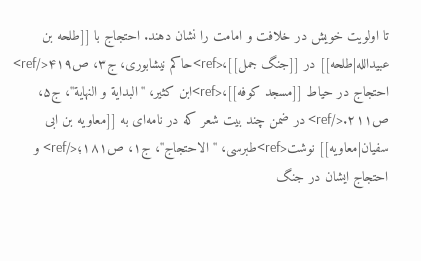تا اولویت خویش در خلافت و امامت را نشان دهند. احتجاج با [[طلحه بن عبیدالله|طلحه]] در [[جنگ جمل]]،<ref>حاکم نیشابوری، ج۳، ص۴۱۹</ref> احتجاج در حیاط [[مسجد کوفه]]،<ref>ابن کثیر، ''البدایة و النهایة''، ج۵، ص۲۱۱.</ref> در ضمن چند بیت شعر که در نامه‌ای به [[معاویه بن ابی سفیان|معاویه]] نوشت<ref>طبرسی، ''الاحتجاج''، ج۱، ص۱۸۱؛</ref> و احتجاج ایشان در جنگ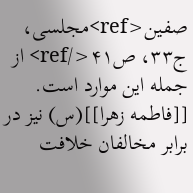صفین<ref>مجلسی، ج۳۳، ص۴۱</ref> از جمله این موارد است. [[فاطمه زهرا]](س) نیز در برابر مخالفان خلافت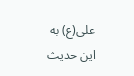علی(ع) به این حدیث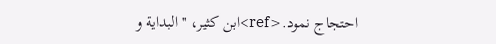احتجاج نمود.<ref>ابن کثیر، ''البدایة و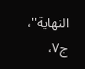النهایة''، ج۷،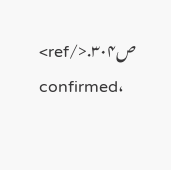ص۳۰۴.</ref>
confirmed،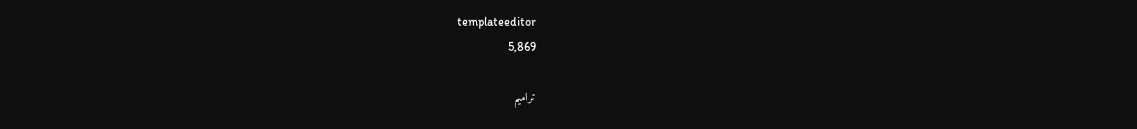templateeditor
5,869

ترامیم